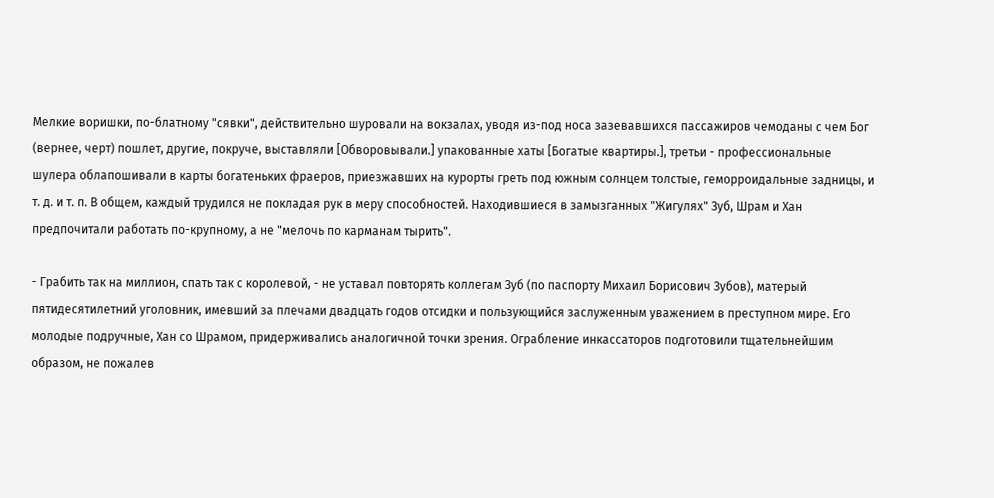Мелкие воришки, по-блатному "сявки", действительно шуровали на вокзалах, уводя из-под носа зазевавшихся пассажиров чемоданы с чем Бог (вернее, черт) пошлет, другие, покруче, выставляли [Обворовывали.] упакованные хаты [Богатые квартиры.], третьи - профессиональные шулера облапошивали в карты богатеньких фраеров, приезжавших на курорты греть под южным солнцем толстые, геморроидальные задницы, и т. д. и т. п. В общем, каждый трудился не покладая рук в меру способностей. Находившиеся в замызганных "Жигулях" Зуб, Шрам и Хан предпочитали работать по-крупному, а не "мелочь по карманам тырить".

- Грабить так на миллион, спать так с королевой, - не уставал повторять коллегам Зуб (по паспорту Михаил Борисович Зубов), матерый пятидесятилетний уголовник, имевший за плечами двадцать годов отсидки и пользующийся заслуженным уважением в преступном мире. Его молодые подручные, Хан со Шрамом, придерживались аналогичной точки зрения. Ограбление инкассаторов подготовили тщательнейшим образом, не пожалев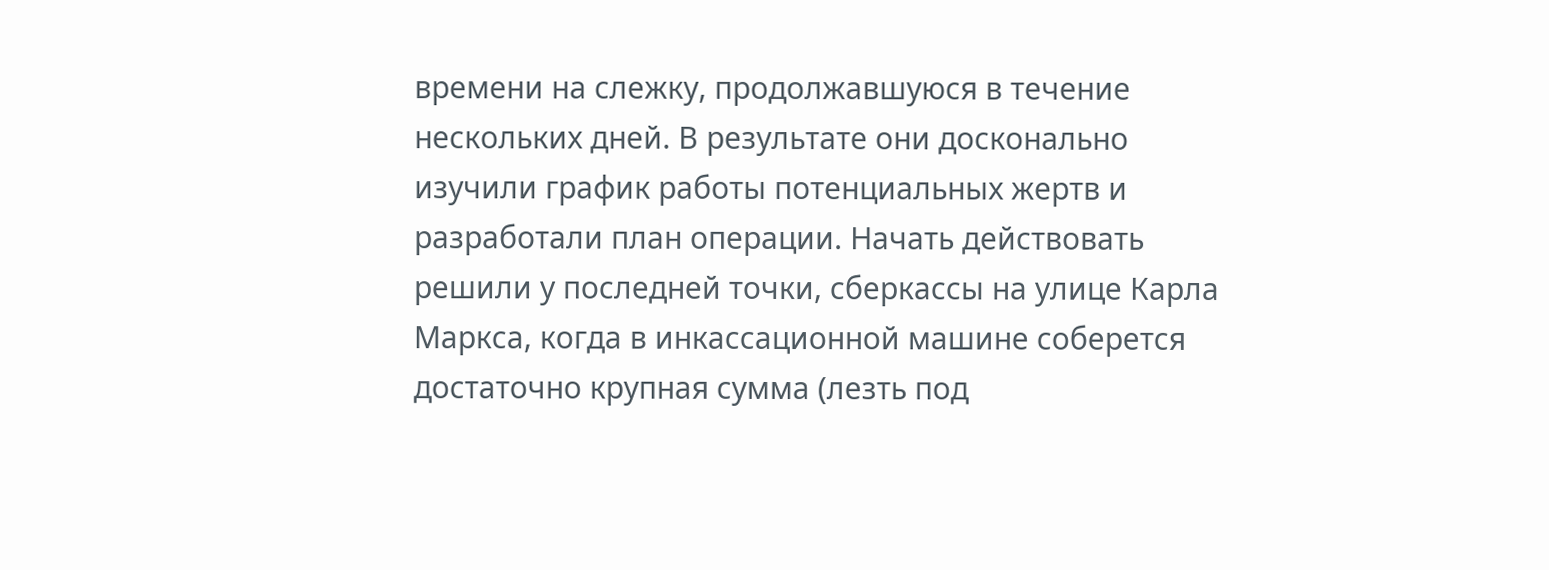времени на слежку, продолжавшуюся в течение нескольких дней. В результате они досконально изучили график работы потенциальных жертв и разработали план операции. Начать действовать решили у последней точки, сберкассы на улице Карла Маркса, когда в инкассационной машине соберется достаточно крупная сумма (лезть под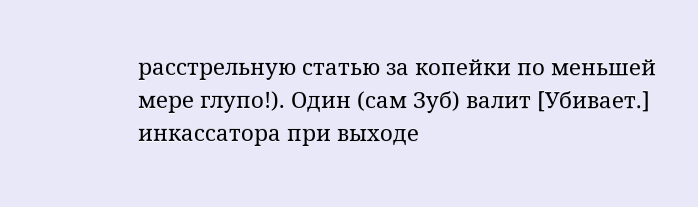расстрельную статью за копейки по меньшей мере глупо!). Один (сам Зуб) валит [Убивает.] инкассатора при выходе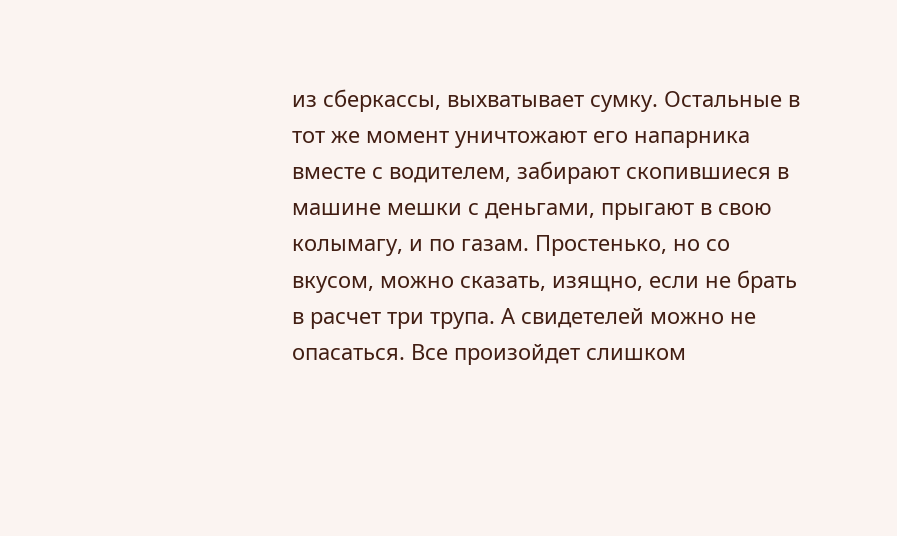из сберкассы, выхватывает сумку. Остальные в тот же момент уничтожают его напарника вместе с водителем, забирают скопившиеся в машине мешки с деньгами, прыгают в свою колымагу, и по газам. Простенько, но со вкусом, можно сказать, изящно, если не брать в расчет три трупа. А свидетелей можно не опасаться. Все произойдет слишком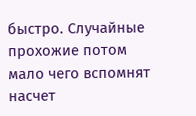быстро. Случайные прохожие потом мало чего вспомнят насчет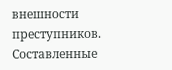внешности преступников. Составленные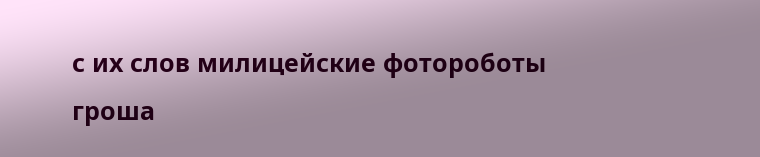с их слов милицейские фотороботы гроша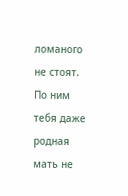ломаного не стоят. По ним тебя даже родная мать не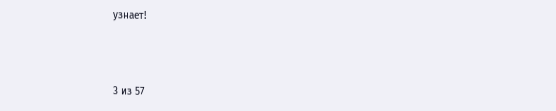узнает!



3 из 57